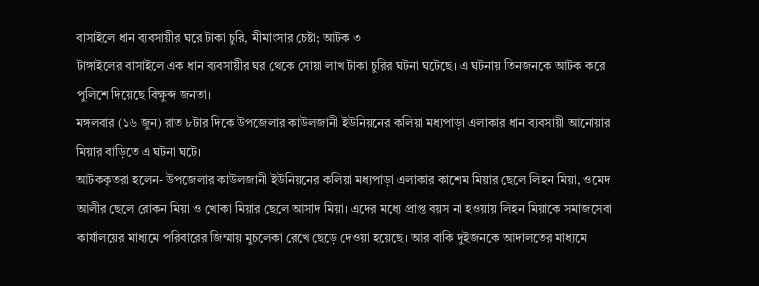বাসাইলে ধান ব্যবসায়ীর ঘরে টাকা চুরি, মীমাংসার চেষ্টা; আটক ৩
টাঙ্গাইলের বাসাইলে এক ধান ব্যবসায়ীর ঘর থেকে সোয়া লাখ টাকা চুরির ঘটনা ঘটেছে। এ ঘটনায় তিনজনকে আটক করে পুলিশে দিয়েছে বিক্ষুব্দ জনতা।
মঙ্গলবার (১৬ জুন) রাত ৮টার দিকে উপজেলার কাউলজানী ইউনিয়নের কলিয়া মধ্যপাড়া এলাকার ধান ব্যবসায়ী আনোয়ার মিয়ার বাড়িতে এ ঘটনা ঘটে।
আটককৃতরা হলেন- উপজেলার কাউলজানী ইউনিয়নের কলিয়া মধ্যপাড়া এলাকার কাশেম মিয়ার ছেলে লিহন মিয়া, ওমেদ আলীর ছেলে রোকন মিয়া ও খোকা মিয়ার ছেলে আসাদ মিয়া। এদের মধ্যে প্রাপ্ত বয়স না হওয়ায় লিহন মিয়াকে সমাজসেবা কার্যালয়ের মাধ্যমে পরিবারের জিম্মায় মুচলেকা রেখে ছেড়ে দেওয়া হয়েছে। আর বাকি দুইজনকে আদালতের মাধ্যমে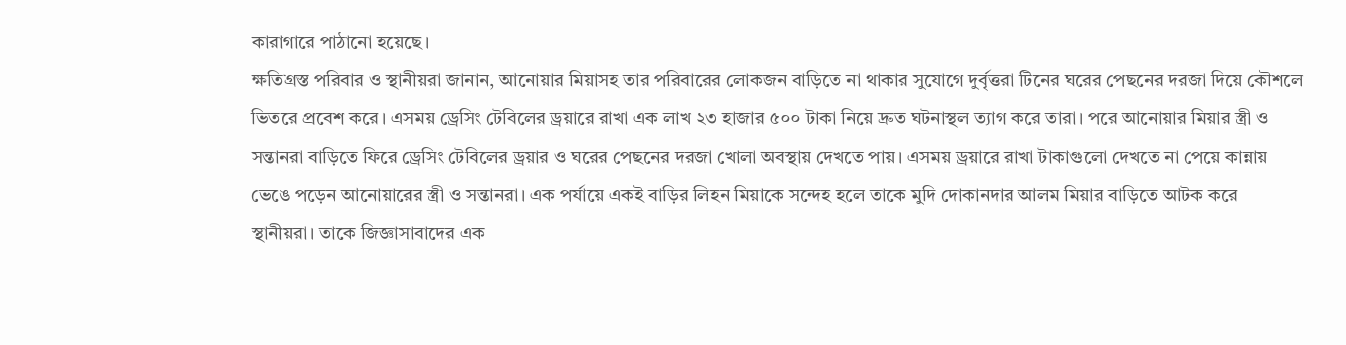কারাগারে পাঠানো হয়েছে।
ক্ষতিগ্রস্ত পরিবার ও স্থানীয়রা জানান, আনোয়ার মিয়াসহ তার পরিবারের লোকজন বাড়িতে না থাকার সুযোগে দুর্বৃত্তরা টিনের ঘরের পেছনের দরজা দিয়ে কৌশলে ভিতরে প্রবেশ করে। এসময় ড্রেসিং টেবিলের ড্রয়ারে রাখা এক লাখ ২৩ হাজার ৫০০ টাকা নিয়ে দ্রুত ঘটনাস্থল ত্যাগ করে তারা। পরে আনোয়ার মিয়ার স্ত্রী ও সন্তানরা বাড়িতে ফিরে ড্রেসিং টেবিলের ড্রয়ার ও ঘরের পেছনের দরজা খোলা অবস্থায় দেখতে পায়। এসময় ড্রয়ারে রাখা টাকাগুলো দেখতে না পেয়ে কান্নায় ভেঙে পড়েন আনোয়ারের স্ত্রী ও সন্তানরা। এক পর্যায়ে একই বাড়ির লিহন মিয়াকে সন্দেহ হলে তাকে মুদি দোকানদার আলম মিয়ার বাড়িতে আটক করে স্থানীয়রা। তাকে জিজ্ঞাসাবাদের এক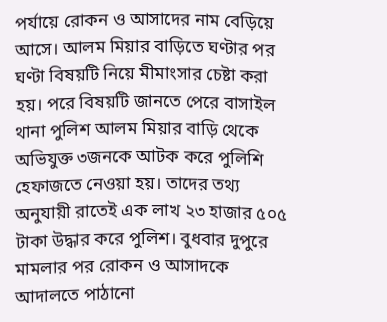পর্যায়ে রোকন ও আসাদের নাম বেড়িয়ে আসে। আলম মিয়ার বাড়িতে ঘণ্টার পর ঘণ্টা বিষয়টি নিয়ে মীমাংসার চেষ্টা করা হয়। পরে বিষয়টি জানতে পেরে বাসাইল থানা পুলিশ আলম মিয়ার বাড়ি থেকে অভিযুক্ত ৩জনকে আটক করে পুলিশি হেফাজতে নেওয়া হয়। তাদের তথ্য অনুযায়ী রাতেই এক লাখ ২৩ হাজার ৫০৫ টাকা উদ্ধার করে পুলিশ। বুধবার দুপুরে মামলার পর রোকন ও আসাদকে আদালতে পাঠানো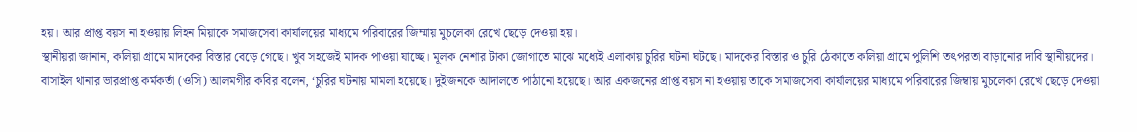হয়। আর প্রাপ্ত বয়স না হওয়ায় লিহন মিয়াকে সমাজসেবা কার্যালয়ের মাধ্যমে পরিবারের জিম্মায় মুচলেকা রেখে ছেড়ে দেওয়া হয়।
স্থানীয়রা জানান, কলিয়া গ্রামে মাদকের বিস্তার বেড়ে গেছে। খুব সহজেই মাদক পাওয়া যাচ্ছে। মূলক নেশার টাকা জোগাতে মাঝে মধ্যেই এলাকায় চুরির ঘটনা ঘটছে। মাদকের বিস্তার ও চুরি ঠেকাতে কলিয়া গ্রামে পুলিশি তৎপরতা বাড়ানোর দাবি স্থানীয়দের।
বাসাইল থানার ভারপ্রাপ্ত কর্মকর্তা (ওসি) আলমগীর কবির বলেন, ‘চুরির ঘটনায় মামলা হয়েছে। দুইজনকে আদালতে পাঠানো হয়েছে। আর একজনের প্রাপ্ত বয়স না হওয়ায় তাকে সমাজসেবা কার্যালয়ের মাধ্যমে পরিবারের জিম্বায় মুচলেকা রেখে ছেড়ে দেওয়া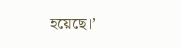হয়েছে।’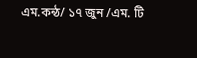এম.কন্ঠ/ ১৭ জুন /এম. টি